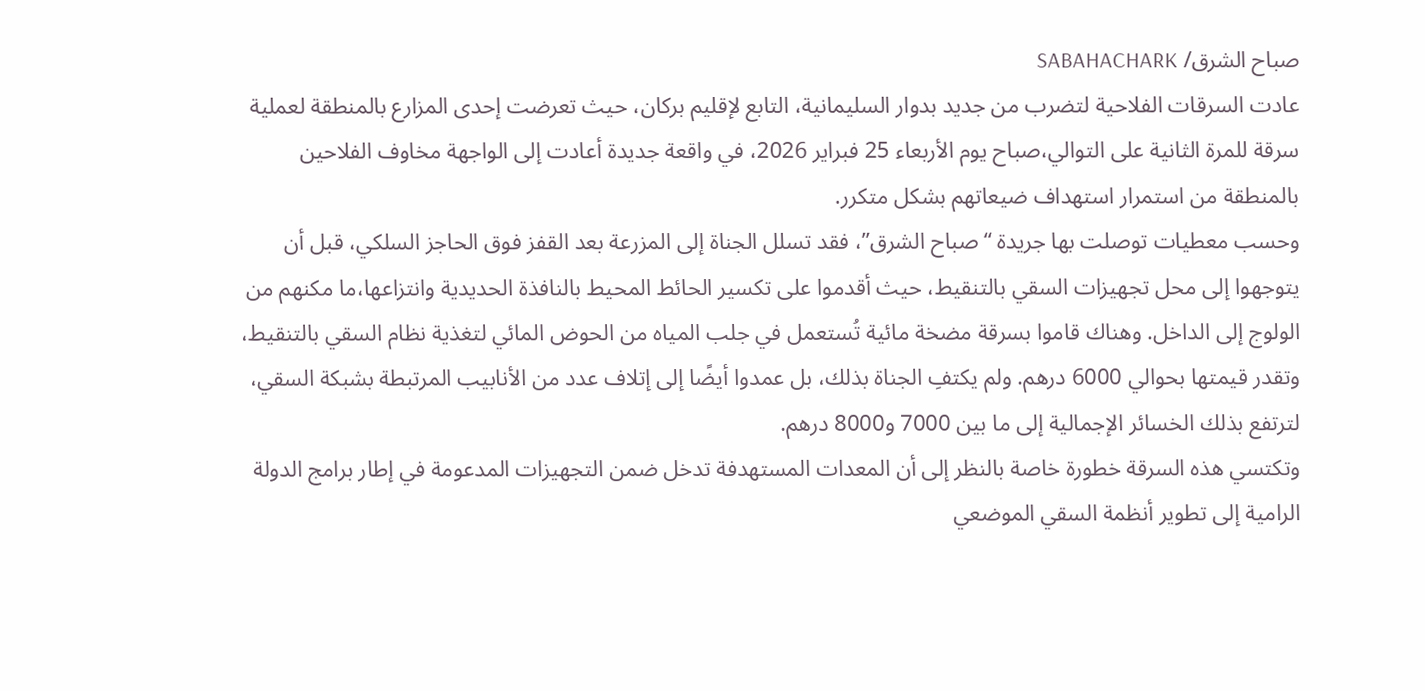صباح الشرق/ SABAHACHARK
عادت السرقات الفلاحية لتضرب من جديد بدوار السليمانية، التابع لإقليم بركان، حيث تعرضت إحدى المزارع بالمنطقة لعملية سرقة للمرة الثانية على التوالي،صباح يوم الأربعاء 25 فبراير 2026، في واقعة جديدة أعادت إلى الواجهة مخاوف الفلاحين بالمنطقة من استمرار استهداف ضيعاتهم بشكل متكرر.
وحسب معطيات توصلت بها جريدة “صباح الشرق”، فقد تسلل الجناة إلى المزرعة بعد القفز فوق الحاجز السلكي، قبل أن يتوجهوا إلى محل تجهيزات السقي بالتنقيط، حيث أقدموا على تكسير الحائط المحيط بالنافذة الحديدية وانتزاعها،ما مكنهم من الولوج إلى الداخل. وهناك قاموا بسرقة مضخة مائية تُستعمل في جلب المياه من الحوض المائي لتغذية نظام السقي بالتنقيط، وتقدر قيمتها بحوالي 6000 درهم. ولم يكتفِ الجناة بذلك، بل عمدوا أيضًا إلى إتلاف عدد من الأنابيب المرتبطة بشبكة السقي، لترتفع بذلك الخسائر الإجمالية إلى ما بين 7000 و8000 درهم.
وتكتسي هذه السرقة خطورة خاصة بالنظر إلى أن المعدات المستهدفة تدخل ضمن التجهيزات المدعومة في إطار برامج الدولة الرامية إلى تطوير أنظمة السقي الموضعي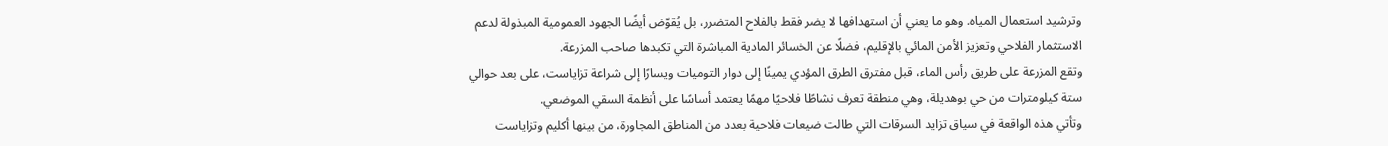وترشيد استعمال المياه. وهو ما يعني أن استهدافها لا يضر فقط بالفلاح المتضرر، بل يُقوّض أيضًا الجهود العمومية المبذولة لدعم الاستثمار الفلاحي وتعزيز الأمن المائي بالإقليم، فضلًا عن الخسائر المادية المباشرة التي تكبدها صاحب المزرعة.
وتقع المزرعة على طريق رأس الماء، قبل مفترق الطرق المؤدي يمينًا إلى دوار التوميات ويسارًا إلى شراعة تزاياست، على بعد حوالي ستة كيلومترات من حي بوهديلة، وهي منطقة تعرف نشاطًا فلاحيًا مهمًا يعتمد أساسًا على أنظمة السقي الموضعي.
وتأتي هذه الواقعة في سياق تزايد السرقات التي طالت ضيعات فلاحية بعدد من المناطق المجاورة، من بينها أكليم وتزاياست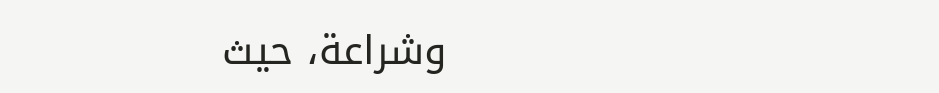وشراعة، حيث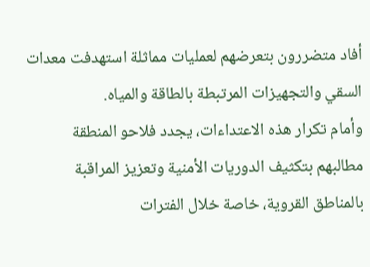أفاد متضررون بتعرضهم لعمليات مماثلة استهدفت معدات السقي والتجهيزات المرتبطة بالطاقة والمياه.
وأمام تكرار هذه الاعتداءات، يجدد فلاحو المنطقة مطالبهم بتكثيف الدوريات الأمنية وتعزيز المراقبة بالمناطق القروية، خاصة خلال الفترات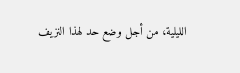الليلية، من أجل وضع حد لهذا النزيف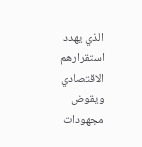الذي يهدد استقرارهم الاقتصادي ويقوض مجهودات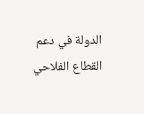الدولة في دعم القطاع الفلاحي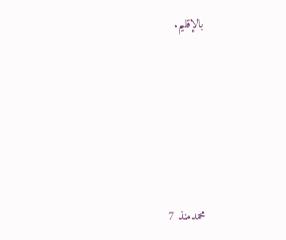بالإقليم.








محمدمنذ 7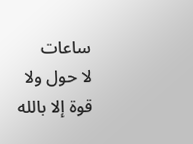ساعات
لا حول ولا قوة إلا بالله